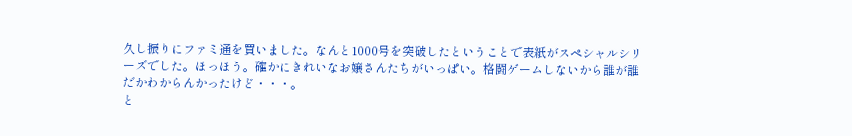久し振りにファミ通を買いました。なんと1000号を突破したということで表紙がスペシャルシリーズでした。ほっほう。確かにきれいなお嬢さんたちがいっぱい。格闘ゲームしないから誰が誰だかわからんかったけど・・・。
と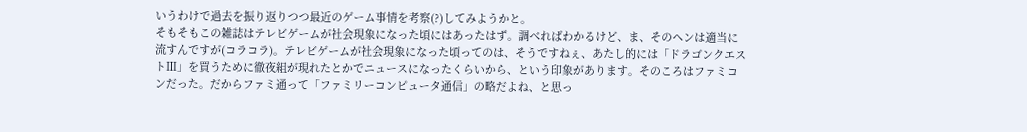いうわけで過去を振り返りつつ最近のゲーム事情を考察(?)してみようかと。
そもそもこの雑誌はテレビゲームが社会現象になった頃にはあったはず。調べればわかるけど、ま、そのヘンは適当に流すんですが(コラコラ)。テレビゲームが社会現象になった頃ってのは、そうですねぇ、あたし的には「ドラゴンクエストⅢ」を買うために徹夜組が現れたとかでニュースになったくらいから、という印象があります。そのころはファミコンだった。だからファミ通って「ファミリーコンピュータ通信」の略だよね、と思っ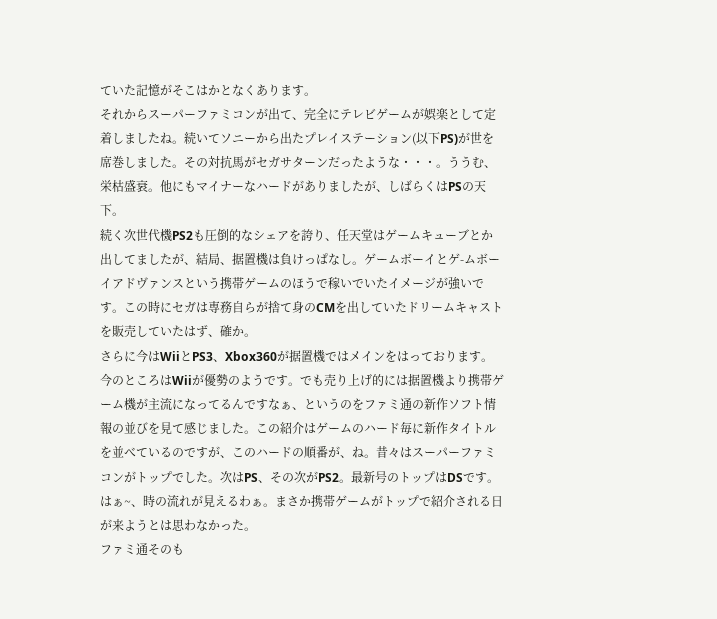ていた記憶がそこはかとなくあります。
それからスーパーファミコンが出て、完全にテレビゲームが娯楽として定着しましたね。続いてソニーから出たプレイステーション(以下PS)が世を席巻しました。その対抗馬がセガサターンだったような・・・。ううむ、栄枯盛衰。他にもマイナーなハードがありましたが、しばらくはPSの天下。
続く次世代機PS2も圧倒的なシェアを誇り、任天堂はゲームキューブとか出してましたが、結局、据置機は負けっぱなし。ゲームボーイとゲ-ムボーイアドヴァンスという携帯ゲームのほうで稼いでいたイメージが強いです。この時にセガは専務自らが捨て身のCMを出していたドリームキャストを販売していたはず、確か。
さらに今はWiiとPS3、Xbox360が据置機ではメインをはっております。今のところはWiiが優勢のようです。でも売り上げ的には据置機より携帯ゲーム機が主流になってるんですなぁ、というのをファミ通の新作ソフト情報の並びを見て感じました。この紹介はゲームのハード毎に新作タイトルを並べているのですが、このハードの順番が、ね。昔々はスーパーファミコンがトップでした。次はPS、その次がPS2。最新号のトップはDSです。はぁ~、時の流れが見えるわぁ。まさか携帯ゲームがトップで紹介される日が来ようとは思わなかった。
ファミ通そのも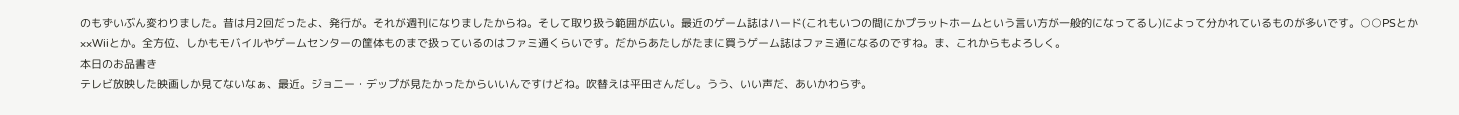のもずいぶん変わりました。昔は月2回だったよ、発行が。それが週刊になりましたからね。そして取り扱う範囲が広い。最近のゲーム誌はハード(これもいつの間にかプラットホームという言い方が一般的になってるし)によって分かれているものが多いです。○○PSとか××Wiiとか。全方位、しかもモバイルやゲームセンターの筐体ものまで扱っているのはファミ通くらいです。だからあたしがたまに買うゲーム誌はファミ通になるのですね。ま、これからもよろしく。
本日のお品書き
テレビ放映した映画しか見てないなぁ、最近。ジョニー・デップが見たかったからいいんですけどね。吹替えは平田さんだし。うう、いい声だ、あいかわらず。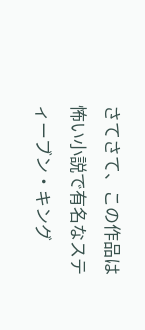さてさて、この作品は怖い小説で有名なスティーブン・キング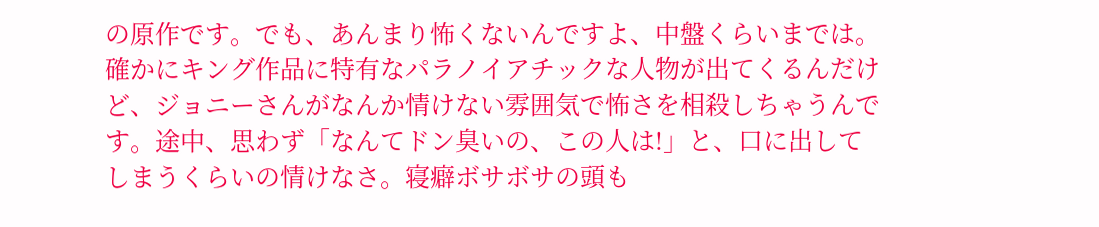の原作です。でも、あんまり怖くないんですよ、中盤くらいまでは。確かにキング作品に特有なパラノイアチックな人物が出てくるんだけど、ジョニーさんがなんか情けない雰囲気で怖さを相殺しちゃうんです。途中、思わず「なんてドン臭いの、この人は!」と、口に出してしまうくらいの情けなさ。寝癖ボサボサの頭も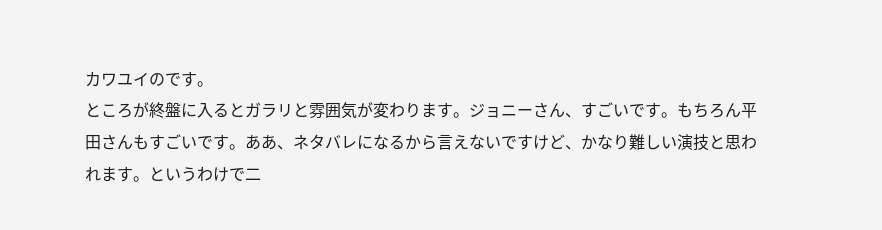カワユイのです。
ところが終盤に入るとガラリと雰囲気が変わります。ジョニーさん、すごいです。もちろん平田さんもすごいです。ああ、ネタバレになるから言えないですけど、かなり難しい演技と思われます。というわけで二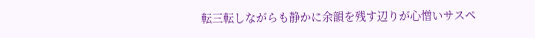転三転しながらも静かに余韻を残す辺りが心憎いサスペ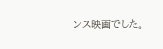ンス映画でした。